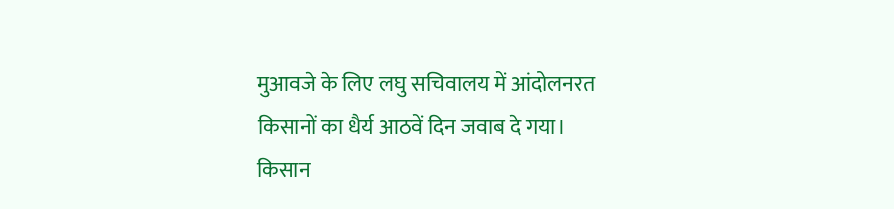मुआवजे के लिए लघु सचिवालय में आंदोलनरत किसानों का धैर्य आठवें दिन जवाब दे गया। किसान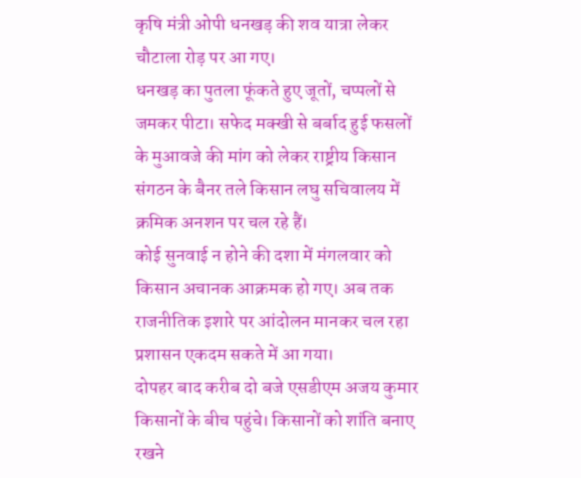कृषि मंत्री ओपी धनखड़ की शव यात्रा लेकर चौटाला रोड़ पर आ गए।
धनखड़ का पुतला फूंकते हुए जूतों, चप्पलों से जमकर पीटा। सफेद मक्खी से बर्बाद हुई फसलों के मुआवजे की मांग को लेकर राष्ट्रीय किसान संगठन के बैनर तले किसान लघु सचिवालय में क्रमिक अनशन पर चल रहे हैं।
कोई सुनवाई न होने की दशा में मंगलवार को किसान अचानक आक्रमक हो गए। अब तक राजनीतिक इशारे पर आंदोलन मानकर चल रहा प्रशासन एकदम सकते में आ गया।
दोपहर बाद करीब दो बजे एसडीएम अजय कुमार किसानों के बीच पहुंचे। किसानों को शांति बनाए रखने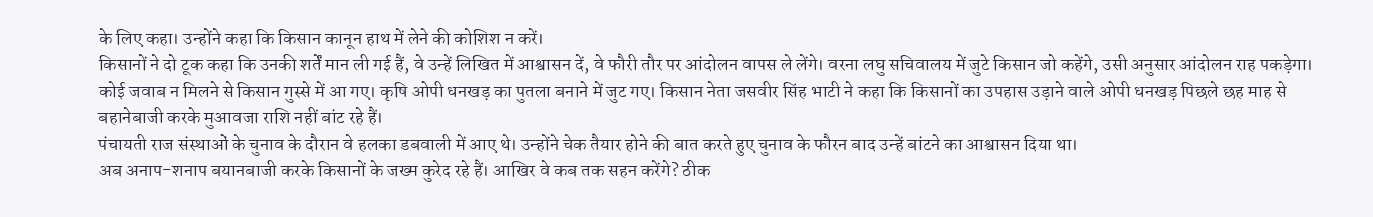के लिए कहा। उन्होंने कहा कि किसान कानून हाथ में लेने की कोशिश न करें।
किसानों ने दो टूक कहा कि उनकी शर्तें मान ली गई हैं, वे उन्हें लिखित में आश्वासन दें, वे फौरी तौर पर आंदोलन वापस ले लेंगे। वरना लघु सचिवालय में जुटे किसान जो कहेंगे, उसी अनुसार आंदोलन राह पकड़ेगा।
कोई जवाब न मिलने से किसान गुस्से में आ गए। कृषि ओपी धनखड़ का पुतला बनाने में जुट गए। किसान नेता जसवीर सिंह भाटी ने कहा कि किसानों का उपहास उड़ाने वाले ओपी धनखड़ पिछले छह माह से बहानेबाजी करके मुआवजा राशि नहीं बांट रहे हैं।
पंचायती राज संस्थाओं के चुनाव के दौरान वे हलका डबवाली में आए थे। उन्होंने चेक तैयार होने की बात करते हुए चुनाव के फौरन बाद उन्हें बांटने का आश्वासन दिया था।
अब अनाप-शनाप बयानबाजी करके किसानों के जख्म कुरेद रहे हैं। आखिर वे कब तक सहन करेंगे? ठीक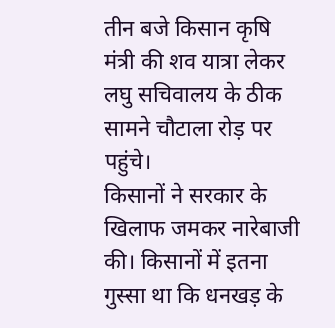तीन बजे किसान कृषि मंत्री की शव यात्रा लेकर लघु सचिवालय के ठीक सामने चौटाला रोड़ पर पहुंचे।
किसानों ने सरकार के खिलाफ जमकर नारेबाजी की। किसानों में इतना गुस्सा था कि धनखड़ के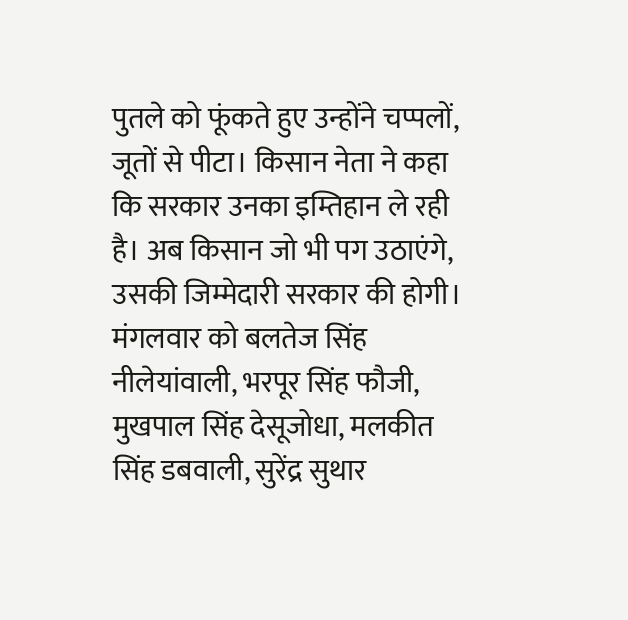पुतले को फूंकते हुए उन्होंने चप्पलों, जूतों से पीटा। किसान नेता ने कहा कि सरकार उनका इम्तिहान ले रही है। अब किसान जो भी पग उठाएंगे, उसकी जिम्मेदारी सरकार की होगी।
मंगलवार को बलतेज सिंह नीलेयांवाली, भरपूर सिंह फौजी, मुखपाल सिंह देसूजोधा, मलकीत सिंह डबवाली, सुरेंद्र सुथार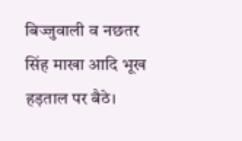बिज्जुवाली व नछतर सिंह माखा आदि भूख हड़ताल पर बैठे।